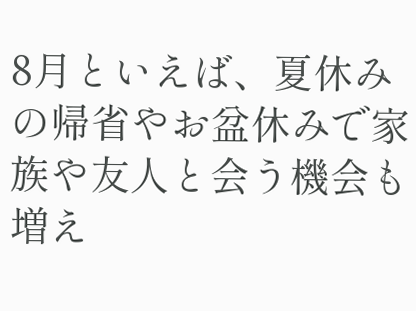8月といえば、夏休みの帰省やお盆休みで家族や友人と会う機会も増え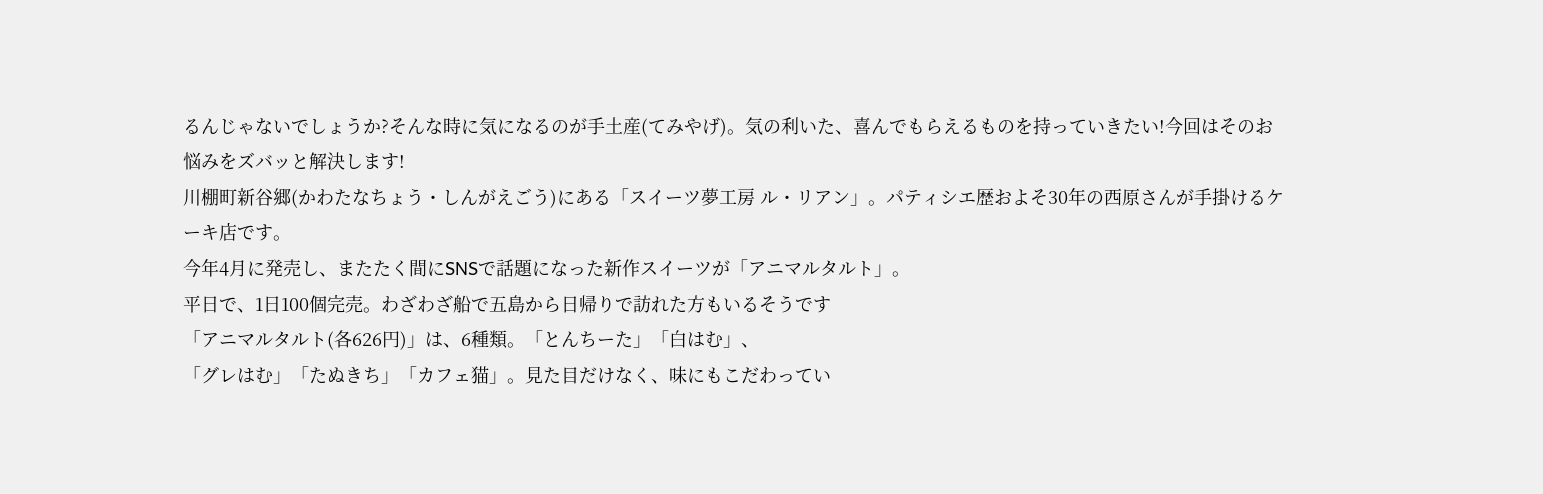るんじゃないでしょうか?そんな時に気になるのが手土産(てみやげ)。気の利いた、喜んでもらえるものを持っていきたい!今回はそのお悩みをズバッと解決します!
川棚町新谷郷(かわたなちょう・しんがえごう)にある「スイーツ夢工房 ル・リアン」。パティシエ歴およそ30年の西原さんが手掛けるケーキ店です。
今年4月に発売し、またたく間にSNSで話題になった新作スイーツが「アニマルタルト」。
平日で、1日100個完売。わざわざ船で五島から日帰りで訪れた方もいるそうです
「アニマルタルト(各626円)」は、6種類。「とんちーた」「白はむ」、
「グレはむ」「たぬきち」「カフェ猫」。見た目だけなく、味にもこだわってい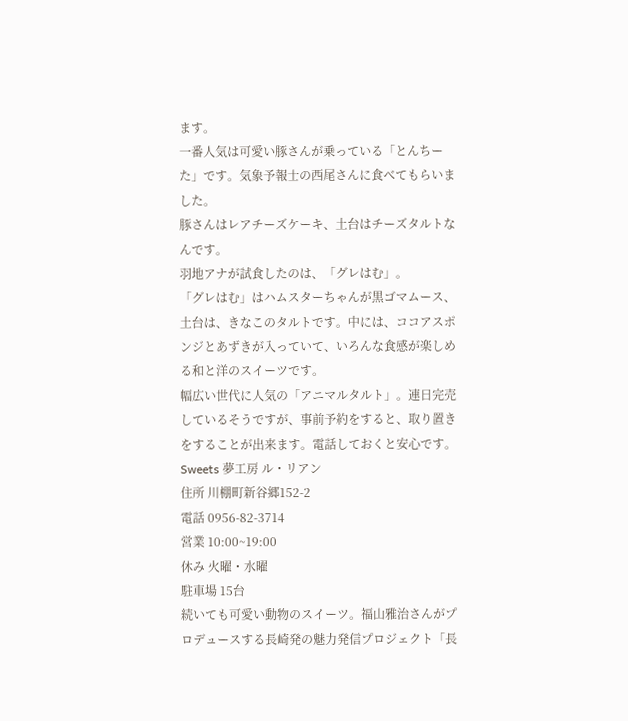ます。
一番人気は可愛い豚さんが乗っている「とんちーた」です。気象予報士の西尾さんに食べてもらいました。
豚さんはレアチーズケーキ、土台はチーズタルトなんです。
羽地アナが試食したのは、「グレはむ」。
「グレはむ」はハムスターちゃんが黒ゴマムース、土台は、きなこのタルトです。中には、ココアスポンジとあずきが入っていて、いろんな食感が楽しめる和と洋のスイーツです。
幅広い世代に人気の「アニマルタルト」。連日完売しているそうですが、事前予約をすると、取り置きをすることが出来ます。電話しておくと安心です。
Sweets 夢工房 ル・リアン
住所 川棚町新谷郷152-2
電話 0956-82-3714
営業 10:00~19:00
休み 火曜・水曜
駐車場 15台
続いても可愛い動物のスイーツ。福山雅治さんがプロデュースする長崎発の魅力発信プロジェクト「長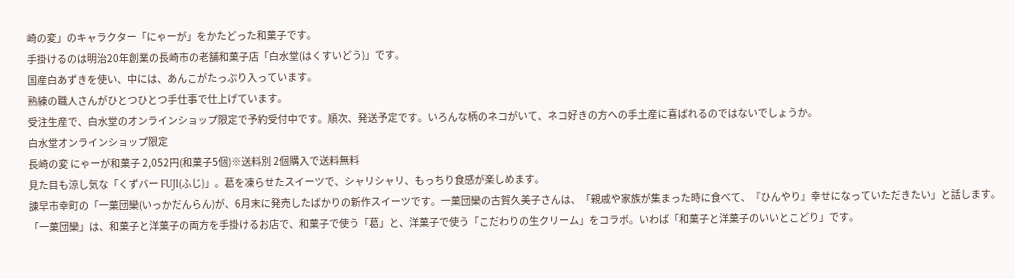崎の変」のキャラクター「にゃーが」をかたどった和菓子です。
手掛けるのは明治20年創業の長崎市の老舗和菓子店「白水堂(はくすいどう)」です。
国産白あずきを使い、中には、あんこがたっぷり入っています。
熟練の職人さんがひとつひとつ手仕事で仕上げています。
受注生産で、白水堂のオンラインショップ限定で予約受付中です。順次、発送予定です。いろんな柄のネコがいて、ネコ好きの方への手土産に喜ばれるのではないでしょうか。
白水堂オンラインショップ限定
長崎の変 にゃーが和菓子 2,052円(和菓子5個)※送料別 2個購入で送料無料
見た目も涼し気な「くずバー FUJI(ふじ)」。葛を凍らせたスイーツで、シャリシャリ、もっちり食感が楽しめます。
諌早市幸町の「一菓団欒(いっかだんらん)が、6月末に発売したばかりの新作スイーツです。一菓団欒の古賀久美子さんは、「親戚や家族が集まった時に食べて、『ひんやり』幸せになっていただきたい」と話します。
「一菓団欒」は、和菓子と洋菓子の両方を手掛けるお店で、和菓子で使う「葛」と、洋菓子で使う「こだわりの生クリーム」をコラボ。いわば「和菓子と洋菓子のいいとこどり」です。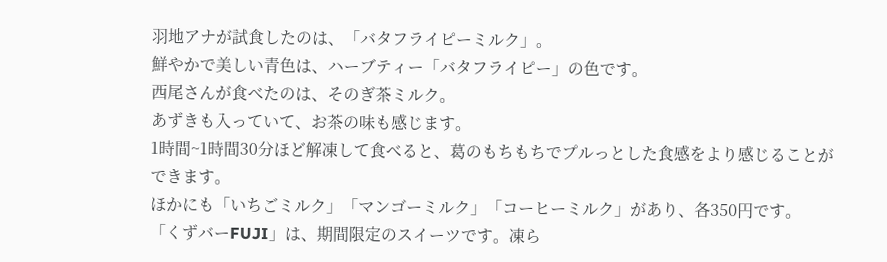羽地アナが試食したのは、「バタフライピーミルク」。
鮮やかで美しい青色は、ハーブティー「バタフライピー」の色です。
西尾さんが食べたのは、そのぎ茶ミルク。
あずきも入っていて、お茶の味も感じます。
1時間~1時間30分ほど解凍して食べると、葛のもちもちでプルっとした食感をより感じることができます。
ほかにも「いちごミルク」「マンゴーミルク」「コーヒーミルク」があり、各350円です。
「くずバーFUJI」は、期間限定のスイーツです。凍ら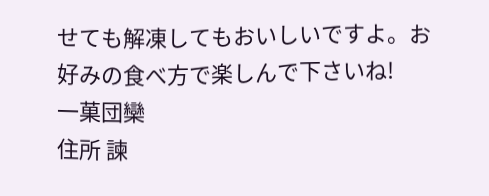せても解凍してもおいしいですよ。お好みの食べ方で楽しんで下さいね!
一菓団欒
住所 諫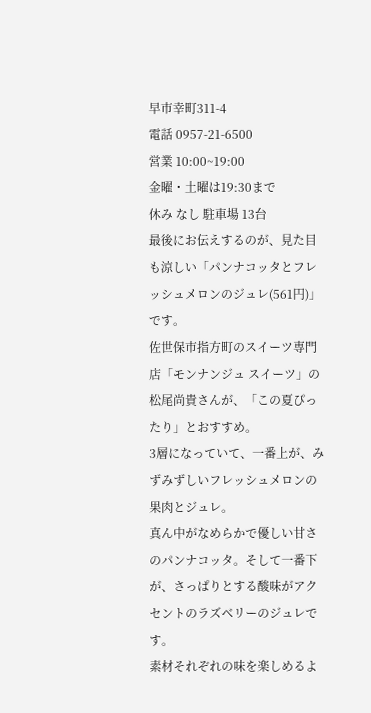早市幸町311-4
電話 0957-21-6500
営業 10:00~19:00
金曜・土曜は19:30まで
休み なし 駐車場 13台
最後にお伝えするのが、見た目も涼しい「パンナコッタとフレッシュメロンのジュレ(561円)」です。
佐世保市指方町のスイーツ専門店「モンナンジュ スイーツ」の松尾尚貴さんが、「この夏ぴったり」とおすすめ。
3層になっていて、一番上が、みずみずしいフレッシュメロンの果肉とジュレ。
真ん中がなめらかで優しい甘さのパンナコッタ。そして一番下が、さっぱりとする酸味がアクセントのラズベリーのジュレです。
素材それぞれの味を楽しめるよ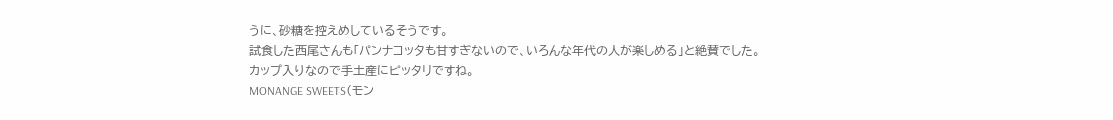うに、砂糖を控えめしているそうです。
試食した西尾さんも「パンナコッタも甘すぎないので、いろんな年代の人が楽しめる」と絶賛でした。
カップ入りなので手土産にピッタリですね。
MONANGE SWEETS(モン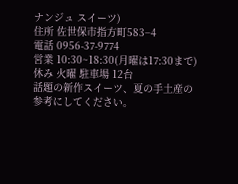ナンジュ スイーツ)
住所 佐世保市指方町583−4
電話 0956-37-9774
営業 10:30~18:30(月曜は17:30まで)
休み 火曜 駐車場 12台
話題の新作スイーツ、夏の手土産の参考にしてください。